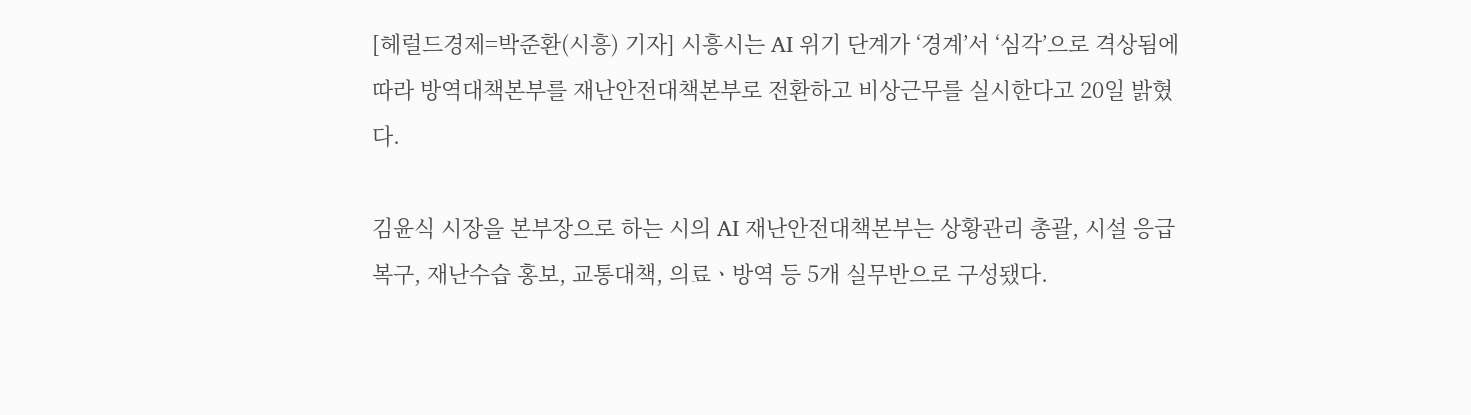[헤럴드경제=박준환(시흥) 기자] 시흥시는 AI 위기 단계가 ‘경계’서 ‘심각’으로 격상됨에 따라 방역대책본부를 재난안전대책본부로 전환하고 비상근무를 실시한다고 20일 밝혔다.

김윤식 시장을 본부장으로 하는 시의 AI 재난안전대책본부는 상황관리 총괄, 시설 응급복구, 재난수습 홍보, 교통대책, 의료ㆍ방역 등 5개 실무반으로 구성됐다.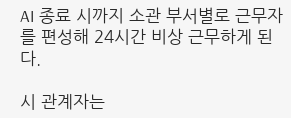AI 종료 시까지 소관 부서별로 근무자를 편성해 24시간 비상 근무하게 된다.

시 관계자는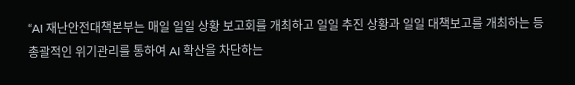“AI 재난안전대책본부는 매일 일일 상황 보고회를 개최하고 일일 추진 상황과 일일 대책보고를 개최하는 등 총괄적인 위기관리를 통하여 AI 확산을 차단하는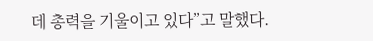데 총력을 기울이고 있다”고 말했다.